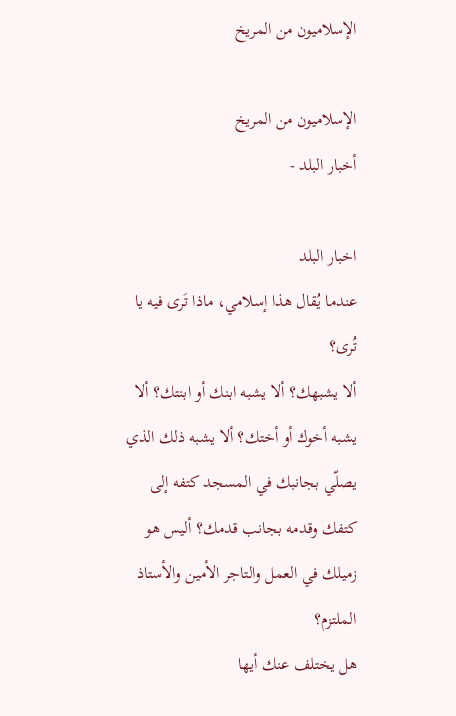الإسلاميون من المريخ

الإسلاميون من المريخ
أخبار البلد -

اخبار البلد
عندما يُقال هذا إسلامي، ماذا تَرى فيه يا تُرى؟
ألا يشبهك؟ ألا يشبه ابنك أو ابنتك؟ ألا يشبه أخوك أو أختك؟ ألا يشبه ذلك الذي يصلّي بجانبك في المسجد كتفه إلى كتفك وقدمه بجانب قدمك؟ أليس هو زميلك في العمل والتاجر الأمين والأستاذ الملتزم؟
هل يختلف عنك أيها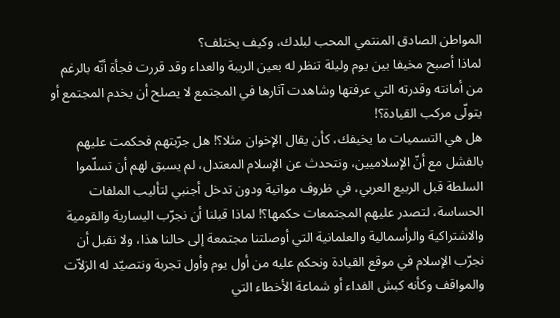المواطن الصادق المنتمي المحب لبلدك، وكيف يختلف؟
لماذا أصبح مخيفا بين يوم وليلة تنظر له بعين الريبة والعداء وقد قررت فجأة أنّه بالرغم من أمانته وقدرته التي عرفتها وشاهدت آثارها في المجتمع لا يصلح أن يخدم المجتمع أو يتولّى مركب القيادة؟!
هل هي التسميات ما يخيفك، كأن يقال الإخوان مثلا؟! هل جرّبتهم فحكمت عليهم بالفشل مع أنّ الإسلاميين، ونتحدث عن الإسلام المعتدل، لم يسبق لهم أن تسلّموا السلطة قبل الربيع العربي، في ظروف مواتية ودون تدخل أجنبي لتأليب الملفات الحساسة، لتصدر عليهم المجتمعات حكمها؟! لماذا قبلنا أن نجرّب اليسارية والقومية والاشتراكية والرأسمالية والعلمانية التي أوصلتنا مجتمعة إلى حالنا هذا، ولا نقبل أن نجرّب الإسلام في موقع القيادة ونحكم عليه من أول يوم وأول تجربة ونتصيّد له الزلاّت والمواقف وكأنه كبش الفداء أو شماعة الأخطاء التي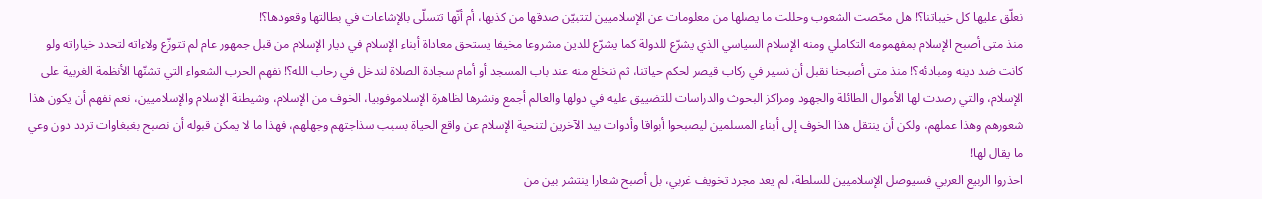نعلّق عليها كل خيباتنا؟! هل محّصت الشعوب وحللت ما يصلها من معلومات عن الإسلاميين لتتبيّن صدقها من كذبها، أم أنّها تتسلّى بالإشاعات في بطالتها وقعودها؟!
منذ متى أصبح الإسلام بمفهمومه التكاملي ومنه الإسلام السياسي الذي يشرّع للدولة كما يشرّع للدين مشروعا مخيفا يستحق معاداة أبناء الإسلام في ديار الإسلام من قبل جمهور عام لم تتوزّع ولاءاته لتحدد خياراته ولو كانت ضد دينه ومبادئه؟! منذ متى أصبحنا نقبل أن نسير في ركاب قيصر لحكم حياتنا، ثم ننخلع منه عند باب المسجد أو أمام سجادة الصلاة لندخل في رحاب الله؟! نفهم الحرب الشعواء التي تشنّها الأنظمة الغربية على الإسلام، والتي رصدت لها الأموال الطائلة والجهود ومراكز البحوث والدراسات للتضييق عليه في دولها والعالم أجمع ونشرها لظاهرة الإسلاموفوبيا، الخوف من الإسلام، وشيطنة الإسلام والإسلاميين، نعم نفهم أن يكون هذا شعورهم وهذا عملهم، ولكن أن ينتقل هذا الخوف إلى أبناء المسلمين ليصبحوا أبواقا وأدوات بيد الآخرين لتنحية الإسلام عن واقع الحياة بسبب سذاجتهم وجهلهم، فهذا ما لا يمكن قبوله أن نصبح بغبغاوات تردد دون وعي ما يقال لها!
احذروا الربيع العربي فسيوصل الإسلاميين للسلطة، لم يعد مجرد تخويف غربي، بل أصبح شعارا ينتشر بين من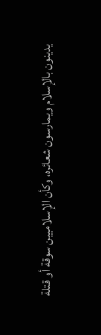يدينون بالإسلام ويمارسون شعائره، وكأن الإسلاميين سوقة أو قتلة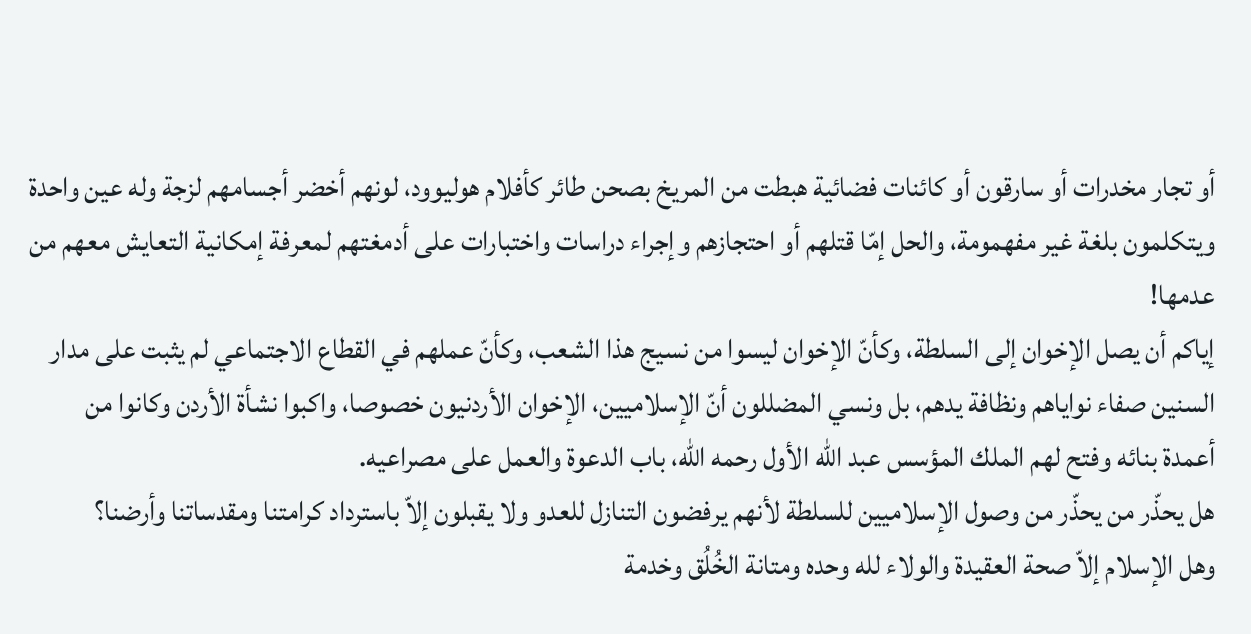أو تجار مخدرات أو سارقون أو كائنات فضائية هبطت من المريخ بصحن طائر كأفلام هوليوود، لونهم أخضر أجسامهم لزجة وله عين واحدة ويتكلمون بلغة غير مفهمومة، والحل إمّا قتلهم أو احتجازهم وإجراء دراسات واختبارات على أدمغتهم لمعرفة إمكانية التعايش معهم من عدمها!
إياكم أن يصل الإخوان إلى السلطة، وكأنّ الإخوان ليسوا من نسيج هذا الشعب، وكأنّ عملهم في القطاع الاجتماعي لم يثبت على مدار السنين صفاء نواياهم ونظافة يدهم، بل ونسي المضللون أنّ الإسلاميين، الإخوان الأردنيون خصوصا، واكبوا نشأة الأردن وكانوا من أعمدة بنائه وفتح لهم الملك المؤسس عبد الله الأول رحمه الله، باب الدعوة والعمل على مصراعيه.
هل يحذّر من يحذّر من وصول الإسلاميين للسلطة لأنهم يرفضون التنازل للعدو ولا يقبلون إلاّ باسترداد كرامتنا ومقدساتنا وأرضنا؟
وهل الإسلام إلاّ صحة العقيدة والولاء لله وحده ومتانة الخُلُق وخدمة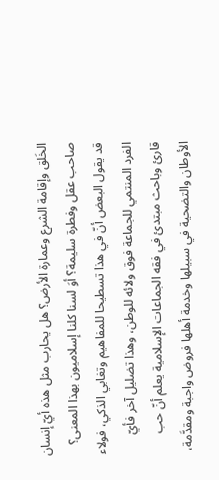الخَلق وإقامة الشرع وعمارة الأرض؟ هل يحارب مثل هذه أيّ إنسان صاحب عقل وفطرة سليمة؟ أوَ لسنا كلنا إسلاميون بهذا المعنى؟
قد يقول البعض أنّ في هذا تسطيحا للمفاهيم وتغابي الذكي، فولاء الفرد المنتمي للجماعة فوق ولائه للوطن، وهذا تضليل آخر فأيّ قارئ وباحث مبتدئ في فقه الجماعات الإسلامية يعلم أنّ حب الأوطان والتضحية في سبيلها وخدمة أهلها فروض واجبة ومقدَّمة،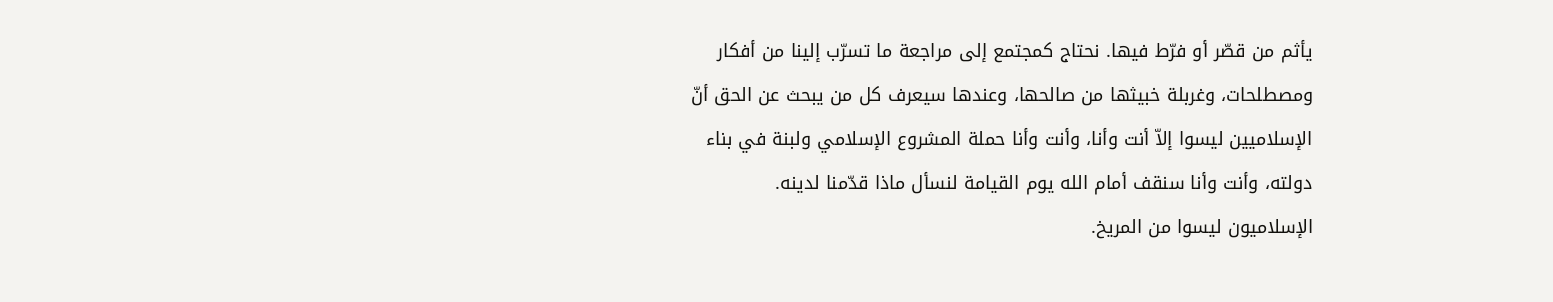يأثم من قصّر أو فرّط فيها. نحتاج كمجتمع إلى مراجعة ما تسرّب إلينا من أفكار ومصطلحات، وغربلة خبيثها من صالحها، وعندها سيعرف كل من يبحث عن الحق أنّ الإسلاميين ليسوا إلاّ أنت وأنا، وأنت وأنا حملة المشروع الإسلامي ولبنة في بناء دولته، وأنت وأنا سنقف أمام الله يوم القيامة لنسأل ماذا قدّمنا لدينه.
الإسلاميون ليسوا من المريخ.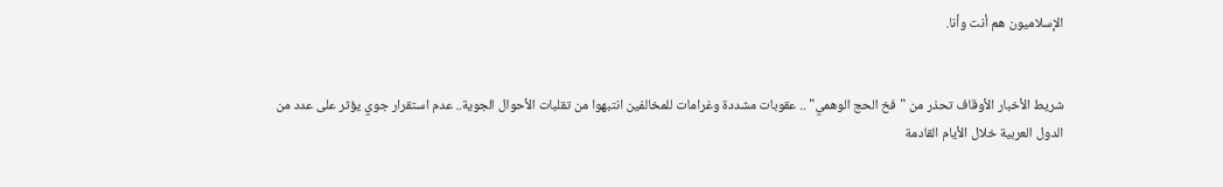الإسلاميون هم أنت وأنا.


شريط الأخبار الأوقاف تحذر من "فخ الحج الوهمي" .. عقوبات مشددة وغرامات للمخالفين انتبهوا من تقلبات الأحوال الجوية.. عدم استقرار جوي يؤثر على عدد من الدول العربية خلال الأيام القادمة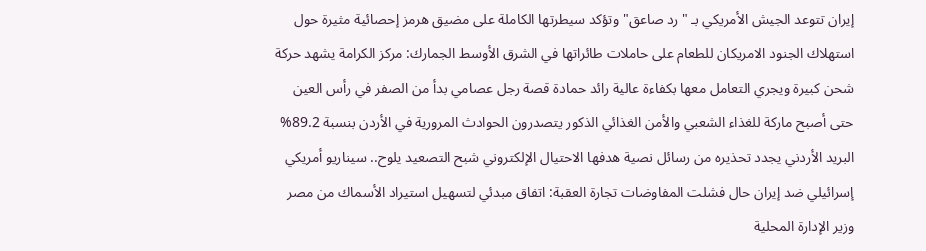إيران تتوعد الجيش الأمريكي بـ "رد صاعق" وتؤكد سيطرتها الكاملة على مضيق هرمز إحصائية مثيرة حول استهلاك الجنود الامريكان للطعام على حاملات طائراتها في الشرق الأوسط الجمارك: مركز الكرامة يشهد حركة شحن كبيرة ويجري التعامل معها بكفاءة عالية رائد حمادة قصة رجل عصامي بدأ من الصفر في رأس العين حتى أصبح ماركة للغذاء الشعبي والأمن الغذائي الذكور يتصدرون الحوادث المرورية في الأردن بنسبة 89.2% البريد الأردني يجدد تحذيره من رسائل نصية هدفها الاحتيال الإلكتروني شبح التصعيد يلوح.. سيناريو أمريكي إسرائيلي ضد إيران حال فشلت المفاوضات تجارة العقبة: اتفاق مبدئي لتسهيل استيراد الأسماك من مصر وزير الإدارة المحلية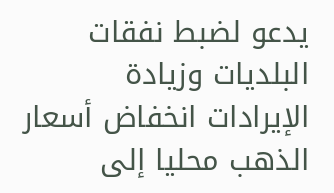يدعو لضبط نفقات البلديات وزيادة الإيرادات انخفاض أسعار الذهب محليا إلى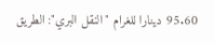95.60 دينارا للغرام "النقل البري": الطريق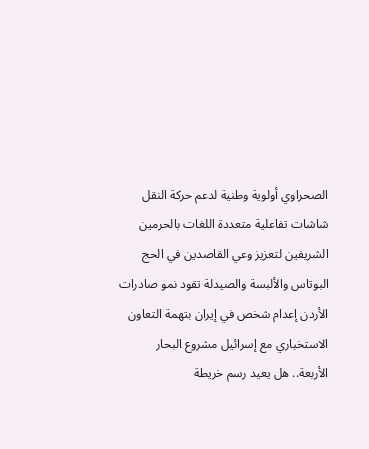الصحراوي أولوية وطنية لدعم حركة النقل شاشات تفاعلية متعددة اللغات بالحرمين الشريفين لتعزيز وعي القاصدين في الحج البوتاس والألبسة والصيدلة تقود نمو صادرات الأردن إعدام شخص في إيران بتهمة التعاون الاستخباري مع إسرائيل مشروع البحار الأربعة.. هل يعيد رسم خريطة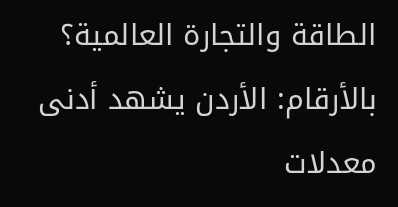الطاقة والتجارة العالمية؟ بالأرقام: الأردن يشهد أدنى معدلات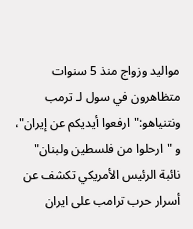مواليد وزواج منذ 5 سنوات متظاهرون في سول لـ ترمب ونتنياهو:"ارفعوا أيديكم عن إيران"، و "ارحلوا من فلسطين ولبنان" نائبة الرئيس الأمريكي تكشف عن أسرار حرب ترامب على ايران